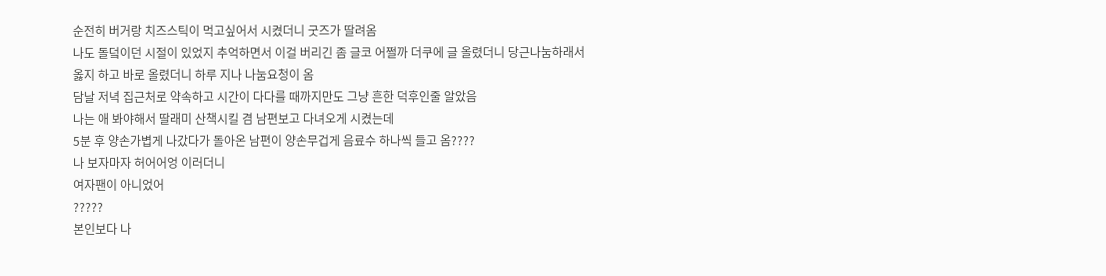순전히 버거랑 치즈스틱이 먹고싶어서 시켰더니 굿즈가 딸려옴
나도 돌덬이던 시절이 있었지 추억하면서 이걸 버리긴 좀 글코 어쩔까 더쿠에 글 올렸더니 당근나눔하래서
옳지 하고 바로 올렸더니 하루 지나 나눔요청이 옴
담날 저녁 집근처로 약속하고 시간이 다다를 때까지만도 그냥 흔한 덕후인줄 알았음
나는 애 봐야해서 딸래미 산책시킬 겸 남편보고 다녀오게 시켰는데
5분 후 양손가볍게 나갔다가 돌아온 남편이 양손무겁게 음료수 하나씩 들고 옴????
나 보자마자 허어어엉 이러더니
여자팬이 아니었어
?????
본인보다 나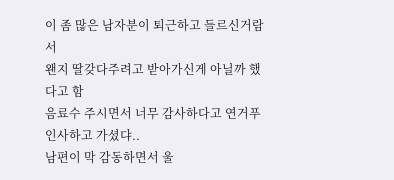이 좀 많은 남자분이 퇴근하고 들르신거람서
왠지 딸갖다주려고 받아가신게 아닐까 했다고 함
음료수 주시면서 너무 감사하다고 연거푸 인사하고 가셨댜..
남편이 막 감동하면서 울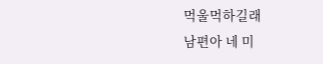먹울먹하길래
남편아 네 미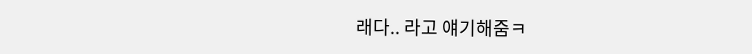래다.. 라고 얘기해줌ㅋ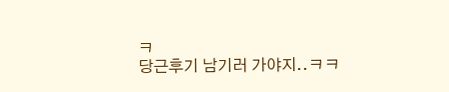ㅋ
당근후기 남기러 가야지..ㅋㅋ